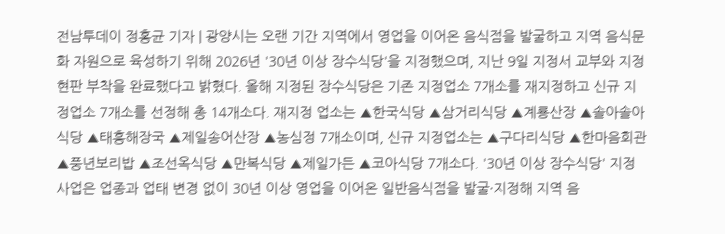전남투데이 정홍균 기자 | 광양시는 오랜 기간 지역에서 영업을 이어온 음식점을 발굴하고 지역 음식문화 자원으로 육성하기 위해 2026년 '30년 이상 장수식당'을 지정했으며, 지난 9일 지정서 교부와 지정현판 부착을 완료했다고 밝혔다. 올해 지정된 장수식당은 기존 지정업소 7개소를 재지정하고 신규 지정업소 7개소를 선정해 총 14개소다. 재지정 업소는 ▲한국식당 ▲삼거리식당 ▲계룡산장 ▲솔아솔아식당 ▲태흥해장국 ▲제일송어산장 ▲농심정 7개소이며, 신규 지정업소는 ▲구다리식당 ▲한마음회관 ▲풍년보리밥 ▲조선옥식당 ▲만복식당 ▲제일가든 ▲코아식당 7개소다. '30년 이상 장수식당' 지정사업은 업종과 업태 변경 없이 30년 이상 영업을 이어온 일반음식점을 발굴·지정해 지역 음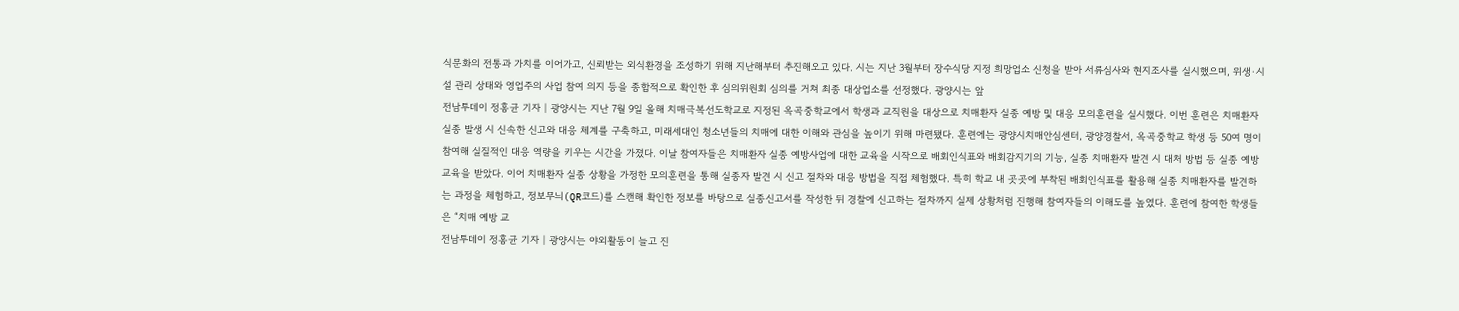식문화의 전통과 가치를 이어가고, 신뢰받는 외식환경을 조성하기 위해 지난해부터 추진해오고 있다. 시는 지난 3월부터 장수식당 지정 희망업소 신청을 받아 서류심사와 현지조사를 실시했으며, 위생·시설 관리 상태와 영업주의 사업 참여 의지 등을 종합적으로 확인한 후 심의위원회 심의를 거쳐 최종 대상업소를 선정했다. 광양시는 앞
전남투데이 정홍균 기자 | 광양시는 지난 7월 9일 올해 치매극복선도학교로 지정된 옥곡중학교에서 학생과 교직원을 대상으로 치매환자 실종 예방 및 대응 모의훈련을 실시했다. 이번 훈련은 치매환자 실종 발생 시 신속한 신고와 대응 체계를 구축하고, 미래세대인 청소년들의 치매에 대한 이해와 관심을 높이기 위해 마련됐다. 훈련에는 광양시치매안심센터, 광양경찰서, 옥곡중학교 학생 등 50여 명이 참여해 실질적인 대응 역량을 키우는 시간을 가졌다. 이날 참여자들은 치매환자 실종 예방사업에 대한 교육을 시작으로 배회인식표와 배회감지기의 기능, 실종 치매환자 발견 시 대처 방법 등 실종 예방 교육을 받았다. 이어 치매환자 실종 상황을 가정한 모의훈련을 통해 실종자 발견 시 신고 절차와 대응 방법을 직접 체험했다. 특히 학교 내 곳곳에 부착된 배회인식표를 활용해 실종 치매환자를 발견하는 과정을 체험하고, 정보무늬(QR코드)를 스캔해 확인한 정보를 바탕으로 실종신고서를 작성한 뒤 경찰에 신고하는 절차까지 실제 상황처럼 진행해 참여자들의 이해도를 높였다. 훈련에 참여한 학생들은 “치매 예방 교
전남투데이 정홍균 기자 | 광양시는 야외활동이 늘고 진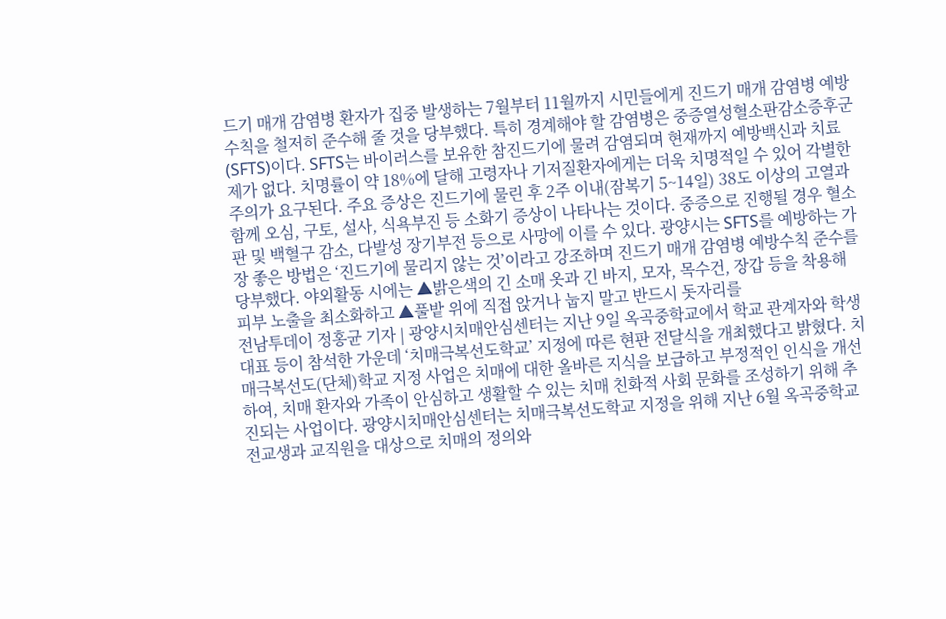드기 매개 감염병 환자가 집중 발생하는 7월부터 11월까지 시민들에게 진드기 매개 감염병 예방수칙을 철저히 준수해 줄 것을 당부했다. 특히 경계해야 할 감염병은 중증열성혈소판감소증후군(SFTS)이다. SFTS는 바이러스를 보유한 참진드기에 물려 감염되며 현재까지 예방백신과 치료제가 없다. 치명률이 약 18%에 달해 고령자나 기저질환자에게는 더욱 치명적일 수 있어 각별한 주의가 요구된다. 주요 증상은 진드기에 물린 후 2주 이내(잠복기 5~14일) 38도 이상의 고열과 함께 오심, 구토, 설사, 식욕부진 등 소화기 증상이 나타나는 것이다. 중증으로 진행될 경우 혈소판 및 백혈구 감소, 다발성 장기부전 등으로 사망에 이를 수 있다. 광양시는 SFTS를 예방하는 가장 좋은 방법은 ‘진드기에 물리지 않는 것’이라고 강조하며 진드기 매개 감염병 예방수칙 준수를 당부했다. 야외활동 시에는 ▲밝은색의 긴 소매 옷과 긴 바지, 모자, 목수건, 장갑 등을 착용해 피부 노출을 최소화하고 ▲풀밭 위에 직접 앉거나 눕지 말고 반드시 돗자리를
전남투데이 정홍균 기자 | 광양시치매안심센터는 지난 9일 옥곡중학교에서 학교 관계자와 학생 대표 등이 참석한 가운데 ‘치매극복선도학교’ 지정에 따른 현판 전달식을 개최했다고 밝혔다. 치매극복선도(단체)학교 지정 사업은 치매에 대한 올바른 지식을 보급하고 부정적인 인식을 개선하여, 치매 환자와 가족이 안심하고 생활할 수 있는 치매 친화적 사회 문화를 조성하기 위해 추진되는 사업이다. 광양시치매안심센터는 치매극복선도학교 지정을 위해 지난 6월 옥곡중학교 전교생과 교직원을 대상으로 치매의 정의와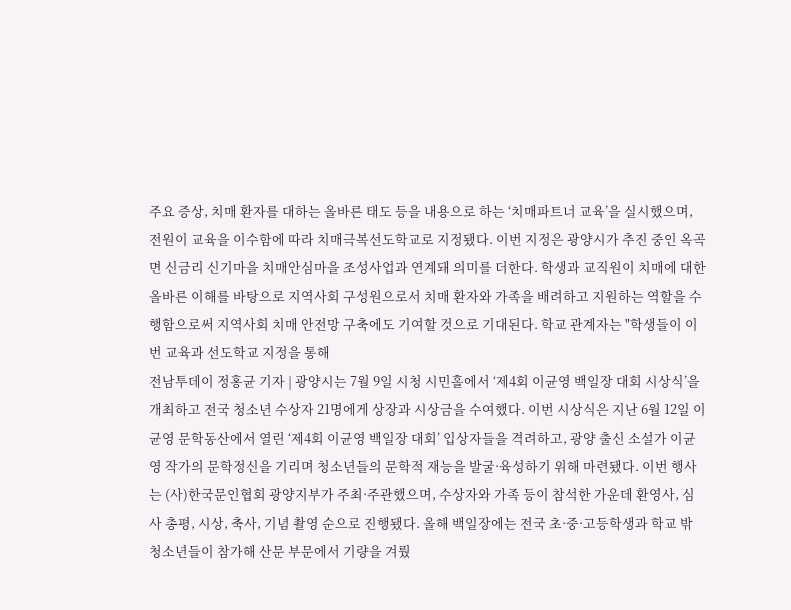주요 증상, 치매 환자를 대하는 올바른 태도 등을 내용으로 하는 ‘치매파트너 교육’을 실시했으며, 전원이 교육을 이수함에 따라 치매극복선도학교로 지정됐다. 이번 지정은 광양시가 추진 중인 옥곡면 신금리 신기마을 치매안심마을 조성사업과 연계돼 의미를 더한다. 학생과 교직원이 치매에 대한 올바른 이해를 바탕으로 지역사회 구성원으로서 치매 환자와 가족을 배려하고 지원하는 역할을 수행함으로써 지역사회 치매 안전망 구축에도 기여할 것으로 기대된다. 학교 관계자는 "학생들이 이번 교육과 선도학교 지정을 통해
전남투데이 정홍균 기자 | 광양시는 7월 9일 시청 시민홀에서 ‘제4회 이균영 백일장 대회 시상식’을 개최하고 전국 청소년 수상자 21명에게 상장과 시상금을 수여했다. 이번 시상식은 지난 6월 12일 이균영 문학동산에서 열린 ‘제4회 이균영 백일장 대회’ 입상자들을 격려하고, 광양 출신 소설가 이균영 작가의 문학정신을 기리며 청소년들의 문학적 재능을 발굴·육성하기 위해 마련됐다. 이번 행사는 (사)한국문인협회 광양지부가 주최·주관했으며, 수상자와 가족 등이 참석한 가운데 환영사, 심사 총평, 시상, 축사, 기념 촬영 순으로 진행됐다. 올해 백일장에는 전국 초·중·고등학생과 학교 밖 청소년들이 참가해 산문 부문에서 기량을 겨뤘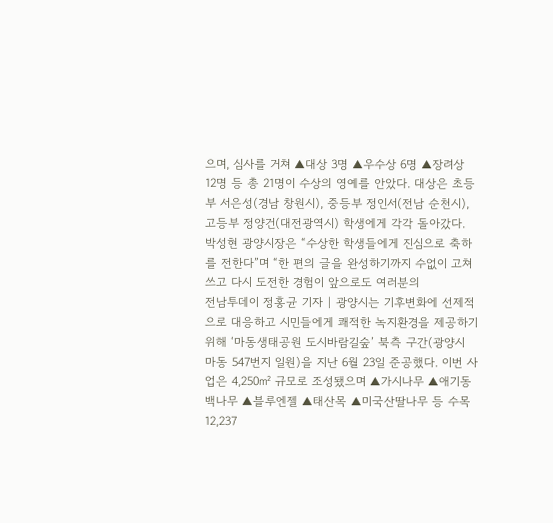으며, 심사를 거쳐 ▲대상 3명 ▲우수상 6명 ▲장려상 12명 등 총 21명이 수상의 영예를 안았다. 대상은 초등부 서은성(경남 창원시), 중등부 정인서(전남 순천시), 고등부 정양건(대전광역시) 학생에게 각각 돌아갔다. 박성현 광양시장은 “수상한 학생들에게 진심으로 축하를 전한다”며 “한 편의 글을 완성하기까지 수없이 고쳐 쓰고 다시 도전한 경험이 앞으로도 여러분의
전남투데이 정홍균 기자 | 광양시는 기후변화에 선제적으로 대응하고 시민들에게 쾌적한 녹지환경을 제공하기 위해 ‘마동생태공원 도시바람길숲’ 북측 구간(광양시 마동 547번지 일원)을 지난 6월 23일 준공했다. 이번 사업은 4,250㎡ 규모로 조성됐으며 ▲가시나무 ▲애기동백나무 ▲블루엔젤 ▲태산목 ▲미국산딸나무 등 수목 12,237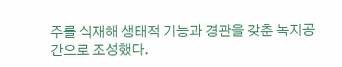주를 식재해 생태적 기능과 경관을 갖춘 녹지공간으로 조성했다.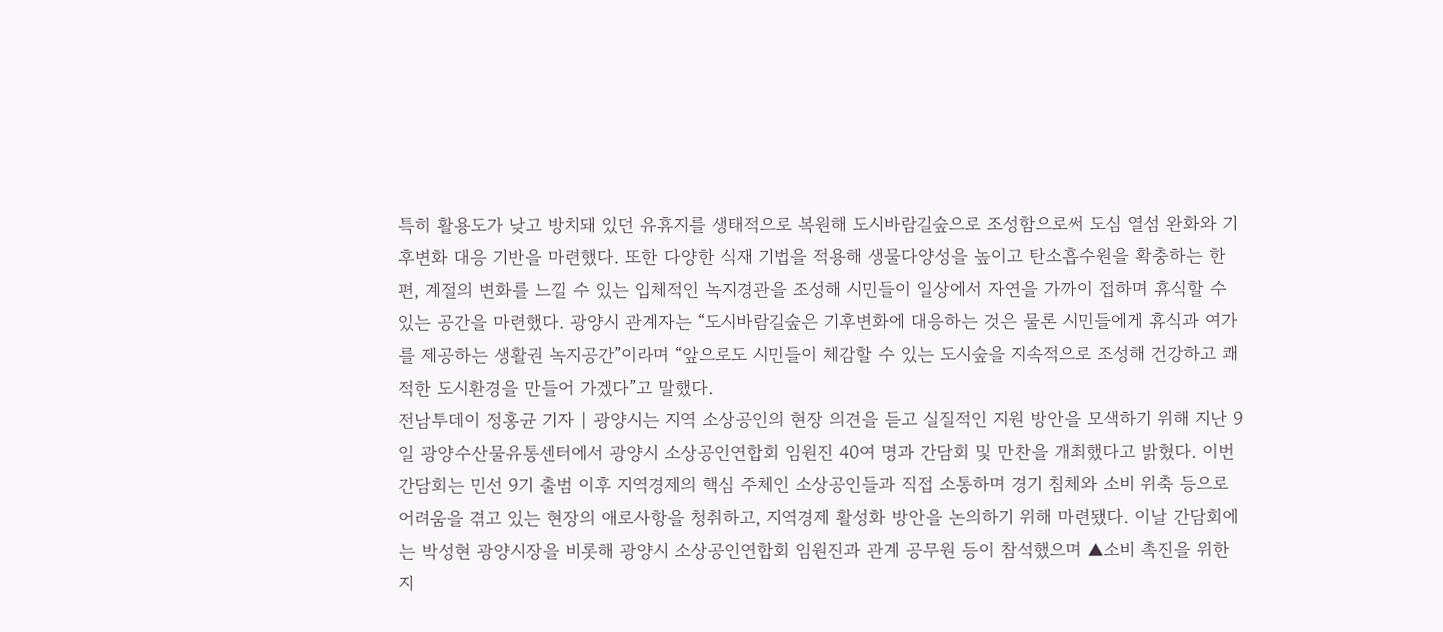특히 활용도가 낮고 방치돼 있던 유휴지를 생태적으로 복원해 도시바람길숲으로 조성함으로써 도심 열섬 완화와 기후변화 대응 기반을 마련했다. 또한 다양한 식재 기법을 적용해 생물다양성을 높이고 탄소흡수원을 확충하는 한편, 계절의 변화를 느낄 수 있는 입체적인 녹지경관을 조성해 시민들이 일상에서 자연을 가까이 접하며 휴식할 수 있는 공간을 마련했다. 광양시 관계자는 “도시바람길숲은 기후변화에 대응하는 것은 물론 시민들에게 휴식과 여가를 제공하는 생활권 녹지공간”이라며 “앞으로도 시민들이 체감할 수 있는 도시숲을 지속적으로 조성해 건강하고 쾌적한 도시환경을 만들어 가겠다”고 말했다.
전남투데이 정홍균 기자 | 광양시는 지역 소상공인의 현장 의견을 듣고 실질적인 지원 방안을 모색하기 위해 지난 9일 광양수산물유통센터에서 광양시 소상공인연합회 임원진 40여 명과 간담회 및 만찬을 개최했다고 밝혔다. 이번 간담회는 민선 9기 출범 이후 지역경제의 핵심 주체인 소상공인들과 직접 소통하며 경기 침체와 소비 위축 등으로 어려움을 겪고 있는 현장의 애로사항을 청취하고, 지역경제 활성화 방안을 논의하기 위해 마련됐다. 이날 간담회에는 박성현 광양시장을 비롯해 광양시 소상공인연합회 임원진과 관계 공무원 등이 참석했으며 ▲소비 촉진을 위한 지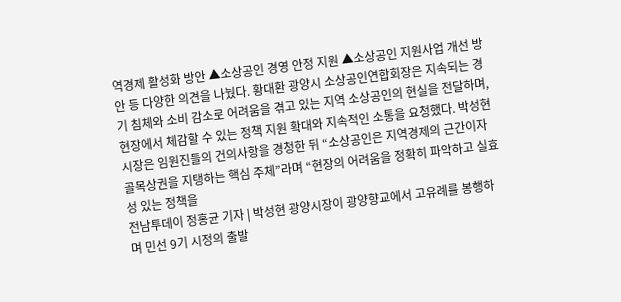역경제 활성화 방안 ▲소상공인 경영 안정 지원 ▲소상공인 지원사업 개선 방안 등 다양한 의견을 나눴다. 황대환 광양시 소상공인연합회장은 지속되는 경기 침체와 소비 감소로 어려움을 겪고 있는 지역 소상공인의 현실을 전달하며, 현장에서 체감할 수 있는 정책 지원 확대와 지속적인 소통을 요청했다. 박성현 시장은 임원진들의 건의사항을 경청한 뒤 “소상공인은 지역경제의 근간이자 골목상권을 지탱하는 핵심 주체”라며 “현장의 어려움을 정확히 파악하고 실효성 있는 정책을
전남투데이 정홍균 기자 | 박성현 광양시장이 광양향교에서 고유례를 봉행하며 민선 9기 시정의 출발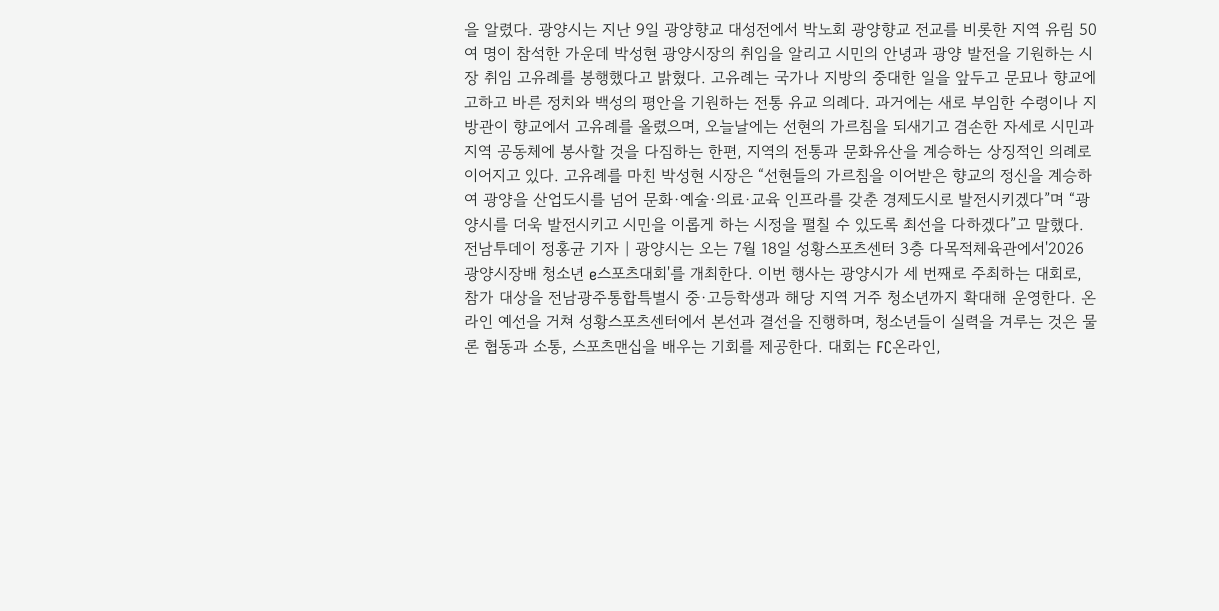을 알렸다. 광양시는 지난 9일 광양향교 대성전에서 박노회 광양향교 전교를 비롯한 지역 유림 50여 명이 참석한 가운데 박성현 광양시장의 취임을 알리고 시민의 안녕과 광양 발전을 기원하는 시장 취임 고유례를 봉행했다고 밝혔다. 고유례는 국가나 지방의 중대한 일을 앞두고 문묘나 향교에 고하고 바른 정치와 백성의 평안을 기원하는 전통 유교 의례다. 과거에는 새로 부임한 수령이나 지방관이 향교에서 고유례를 올렸으며, 오늘날에는 선현의 가르침을 되새기고 겸손한 자세로 시민과 지역 공동체에 봉사할 것을 다짐하는 한편, 지역의 전통과 문화유산을 계승하는 상징적인 의례로 이어지고 있다. 고유례를 마친 박성현 시장은 “선현들의 가르침을 이어받은 향교의 정신을 계승하여 광양을 산업도시를 넘어 문화·예술·의료·교육 인프라를 갖춘 경제도시로 발전시키겠다”며 “광양시를 더욱 발전시키고 시민을 이롭게 하는 시정을 펼칠 수 있도록 최선을 다하겠다”고 말했다.
전남투데이 정홍균 기자 | 광양시는 오는 7월 18일 성황스포츠센터 3층 다목적체육관에서'2026 광양시장배 청소년 e스포츠대회'를 개최한다. 이번 행사는 광양시가 세 번째로 주최하는 대회로, 참가 대상을 전남광주통합특별시 중·고등학생과 해당 지역 거주 청소년까지 확대해 운영한다. 온라인 예선을 거쳐 성황스포츠센터에서 본선과 결선을 진행하며, 청소년들이 실력을 겨루는 것은 물론 협동과 소통, 스포츠맨십을 배우는 기회를 제공한다. 대회는 FC온라인,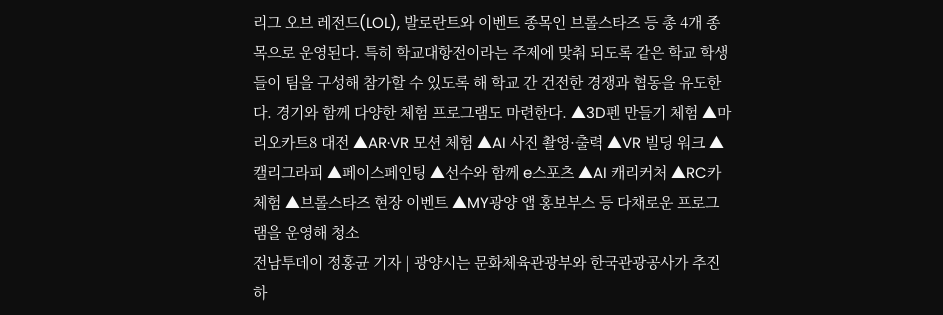리그 오브 레전드(LOL), 발로란트와 이벤트 종목인 브롤스타즈 등 총 4개 종목으로 운영된다. 특히 학교대항전이라는 주제에 맞춰 되도록 같은 학교 학생들이 팀을 구성해 참가할 수 있도록 해 학교 간 건전한 경쟁과 협동을 유도한다. 경기와 함께 다양한 체험 프로그램도 마련한다. ▲3D펜 만들기 체험 ▲마리오카트8 대전 ▲AR·VR 모션 체험 ▲AI 사진 촬영·출력 ▲VR 빌딩 워크 ▲캘리그라피 ▲페이스페인팅 ▲선수와 함께 e스포츠 ▲AI 캐리커처 ▲RC카 체험 ▲브롤스타즈 현장 이벤트 ▲MY광양 앱 홍보부스 등 다채로운 프로그램을 운영해 청소
전남투데이 정홍균 기자 | 광양시는 문화체육관광부와 한국관광공사가 추진하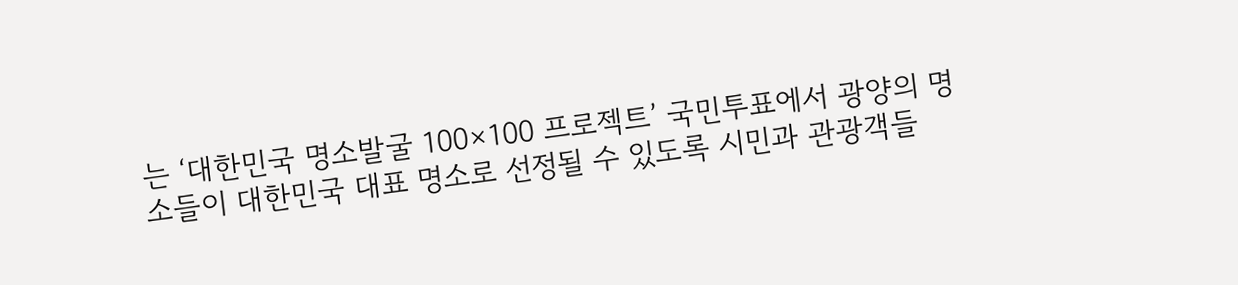는 ‘대한민국 명소발굴 100×100 프로젝트’ 국민투표에서 광양의 명소들이 대한민국 대표 명소로 선정될 수 있도록 시민과 관광객들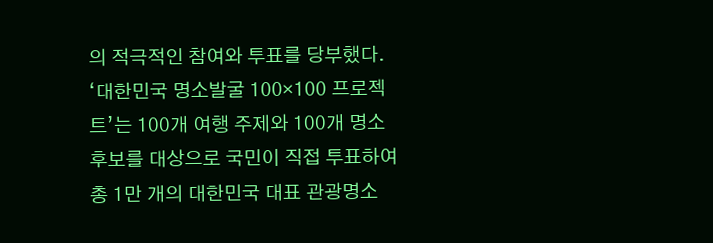의 적극적인 참여와 투표를 당부했다. ‘대한민국 명소발굴 100×100 프로젝트’는 100개 여행 주제와 100개 명소 후보를 대상으로 국민이 직접 투표하여 총 1만 개의 대한민국 대표 관광명소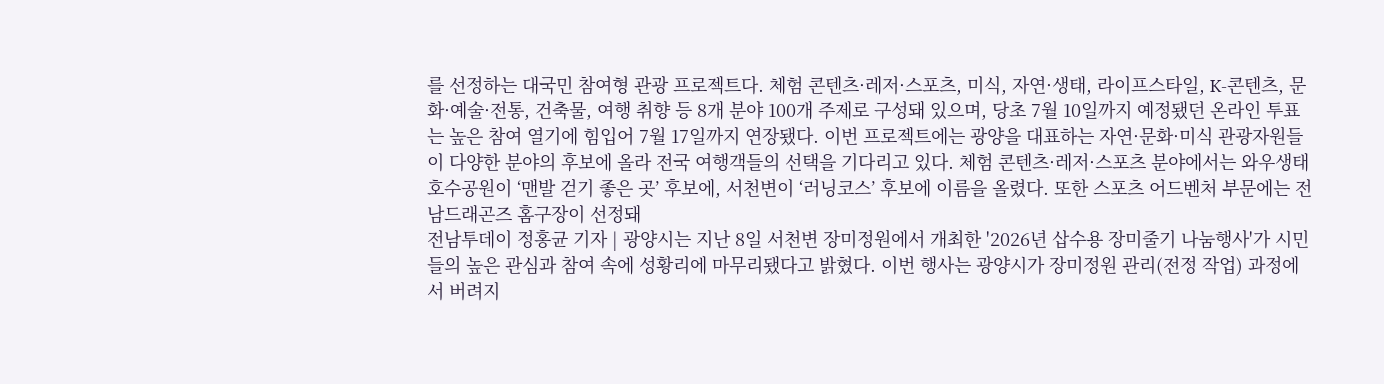를 선정하는 대국민 참여형 관광 프로젝트다. 체험 콘텐츠·레저·스포츠, 미식, 자연·생태, 라이프스타일, K-콘텐츠, 문화·예술·전통, 건축물, 여행 취향 등 8개 분야 100개 주제로 구성돼 있으며, 당초 7월 10일까지 예정됐던 온라인 투표는 높은 참여 열기에 힘입어 7월 17일까지 연장됐다. 이번 프로젝트에는 광양을 대표하는 자연·문화·미식 관광자원들이 다양한 분야의 후보에 올라 전국 여행객들의 선택을 기다리고 있다. 체험 콘텐츠·레저·스포츠 분야에서는 와우생태호수공원이 ‘맨발 걷기 좋은 곳’ 후보에, 서천변이 ‘러닝코스’ 후보에 이름을 올렸다. 또한 스포츠 어드벤처 부문에는 전남드래곤즈 홈구장이 선정돼
전남투데이 정홍균 기자 | 광양시는 지난 8일 서천변 장미정원에서 개최한 '2026년 삽수용 장미줄기 나눔행사'가 시민들의 높은 관심과 참여 속에 성황리에 마무리됐다고 밝혔다. 이번 행사는 광양시가 장미정원 관리(전정 작업) 과정에서 버려지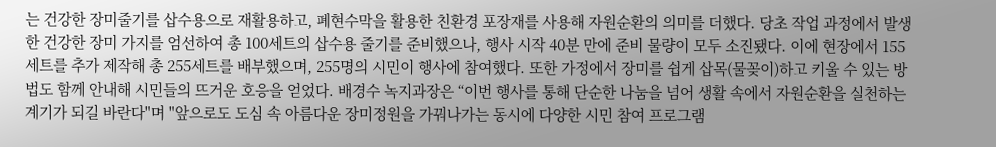는 건강한 장미줄기를 삽수용으로 재활용하고, 폐현수막을 활용한 친환경 포장재를 사용해 자원순환의 의미를 더했다. 당초 작업 과정에서 발생한 건강한 장미 가지를 엄선하여 총 100세트의 삽수용 줄기를 준비했으나, 행사 시작 40분 만에 준비 물량이 모두 소진됐다. 이에 현장에서 155세트를 추가 제작해 총 255세트를 배부했으며, 255명의 시민이 행사에 참여했다. 또한 가정에서 장미를 쉽게 삽목(물꽂이)하고 키울 수 있는 방법도 함께 안내해 시민들의 뜨거운 호응을 얻었다. 배경수 녹지과장은 “이번 행사를 통해 단순한 나눔을 넘어 생활 속에서 자원순환을 실천하는 계기가 되길 바란다"며 "앞으로도 도심 속 아름다운 장미정원을 가꿔나가는 동시에 다양한 시민 참여 프로그램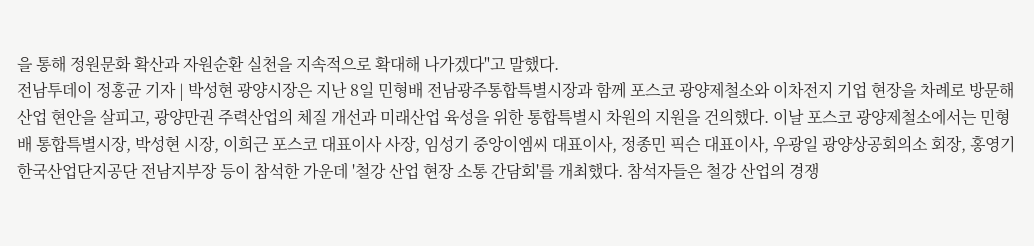을 통해 정원문화 확산과 자원순환 실천을 지속적으로 확대해 나가겠다"고 말했다.
전남투데이 정홍균 기자 | 박성현 광양시장은 지난 8일 민형배 전남광주통합특별시장과 함께 포스코 광양제철소와 이차전지 기업 현장을 차례로 방문해 산업 현안을 살피고, 광양만권 주력산업의 체질 개선과 미래산업 육성을 위한 통합특별시 차원의 지원을 건의했다. 이날 포스코 광양제철소에서는 민형배 통합특별시장, 박성현 시장, 이희근 포스코 대표이사 사장, 임성기 중앙이엠씨 대표이사, 정종민 픽슨 대표이사, 우광일 광양상공회의소 회장, 홍영기 한국산업단지공단 전남지부장 등이 참석한 가운데 '철강 산업 현장 소통 간담회'를 개최했다. 참석자들은 철강 산업의 경쟁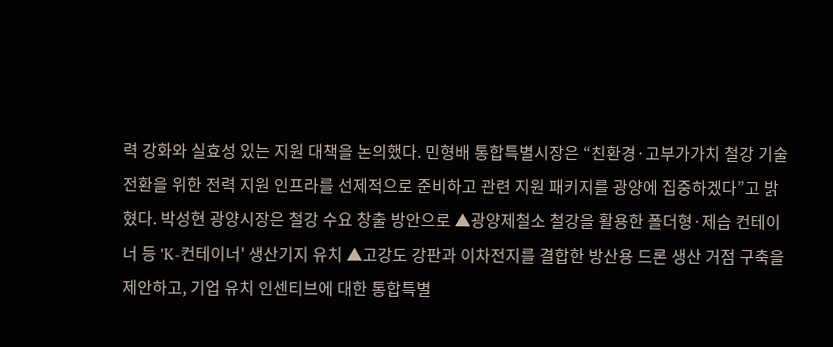력 강화와 실효성 있는 지원 대책을 논의했다. 민형배 통합특별시장은 “친환경·고부가가치 철강 기술 전환을 위한 전력 지원 인프라를 선제적으로 준비하고 관련 지원 패키지를 광양에 집중하겠다”고 밝혔다. 박성현 광양시장은 철강 수요 창출 방안으로 ▲광양제철소 철강을 활용한 폴더형·제습 컨테이너 등 'K-컨테이너' 생산기지 유치 ▲고강도 강판과 이차전지를 결합한 방산용 드론 생산 거점 구축을 제안하고, 기업 유치 인센티브에 대한 통합특별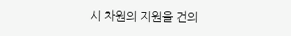시 차원의 지원을 건의